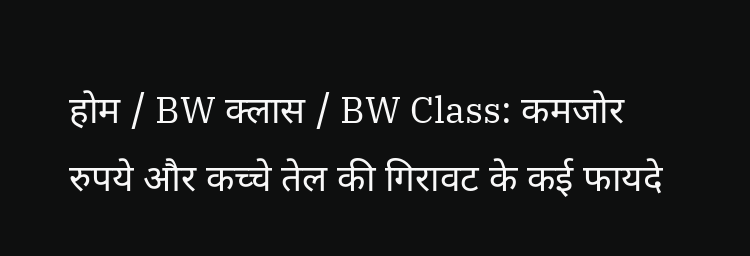होम / BW क्लास / BW Class: कमजोर रुपये और कच्चे तेल की गिरावट के कई फायदे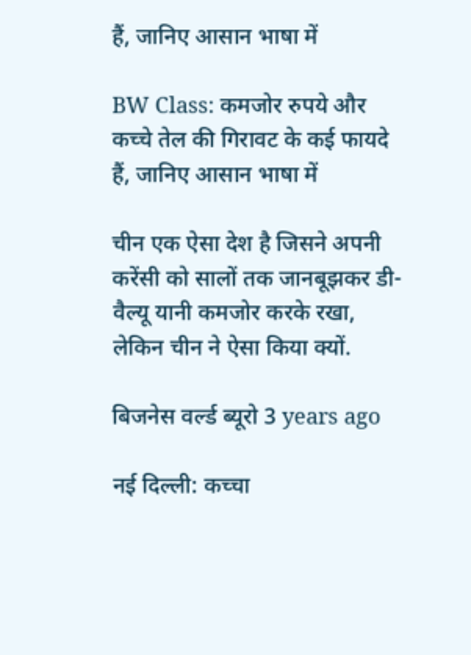हैं, जानिए आसान भाषा में

BW Class: कमजोर रुपये और कच्चे तेल की गिरावट के कई फायदे हैं, जानिए आसान भाषा में

चीन एक ऐसा देश है जिसने अपनी करेंसी को सालों तक जानबूझकर डी-वैल्यू यानी कमजोर करके रखा, लेकिन चीन ने ऐसा किया क्यों.

बिजनेस वर्ल्ड ब्यूरो 3 years ago

नई दिल्ली: कच्चा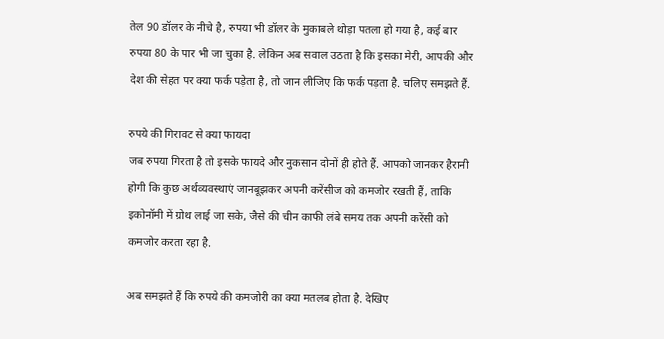तेल 90 डॉलर के नीचे है, रुपया भी डॉलर के मुकाबले थोड़ा पतला हो गया है, कई बार रुपया 80 के पार भी जा चुका है. लेकिन अब सवाल उठता है कि इसका मेरी, आपकी और देश की सेहत पर क्या फर्क पड़ेता है, तो जान लीजिए कि फर्क पड़ता है. चलिए समझते हैं.

रुपये की गिरावट से क्या फायदा
जब रुपया गिरता है तो इसके फायदे और नुकसान दोनों ही होते हैं. आपको जानकर हैरानी होगी कि कुछ अर्थव्यवस्थाएं जानबूझकर अपनी करेंसीज को कमजोर रखती हैं, ताकि इकोनॉमी में ग्रोथ लाई जा सके, जैसे की चीन काफी लंबे समय तक अपनी करेंसी को कमजोर करता रहा है.

अब समझते हैं कि रुपये की कमजोरी का क्या मतलब होता है. देखिए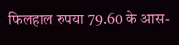फिलहाल रुपया 79.60 के आस-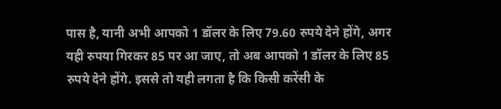पास है, यानी अभी आपको 1 डॉलर के लिए 79.60 रुपये देने होंगे, अगर यही रुपया गिरकर 85 पर आ जाए, तो अब आपको 1 डॉलर के लिए 85 रुपये देने होंगे. इससे तो यही लगता है कि किसी करेंसी के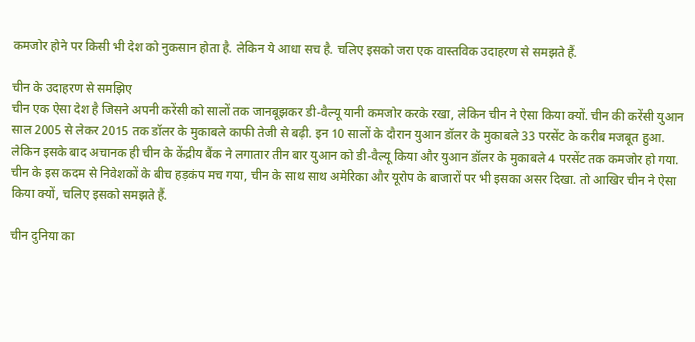कमजोर होने पर किसी भी देश को नुकसान होता है. लेकिन ये आधा सच है. चलिए इसको जरा एक वास्तविक उदाहरण से समझते हैं.

चीन के उदाहरण से समझिए
चीन एक ऐसा देश है जिसने अपनी करेंसी को सालों तक जानबूझकर डी-वैल्यू यानी कमजोर करके रखा, लेकिन चीन ने ऐसा किया क्यों. चीन की करेंसी युआन साल 2005 से लेकर 2015 तक डॉलर के मुकाबले काफी तेजी से बढ़ी. इन 10 सालों के दौरान युआन डॉलर के मुकाबले 33 परसेंट के करीब मजबूत हुआ. लेकिन इसके बाद अचानक ही चीन के केंद्रीय बैंक ने लगातार तीन बार युआन को डी-वैल्यू किया और युआन डॉलर के मुकाबले 4 परसेंट तक कमजोर हो गया. चीन के इस कदम से निवेशकों के बीच हड़कंप मच गया, चीन के साथ साथ अमेरिका और यूरोप के बाजारों पर भी इसका असर दिखा. तो आखिर चीन ने ऐसा किया क्यों, चलिए इसको समझते हैं.

चीन दुनिया का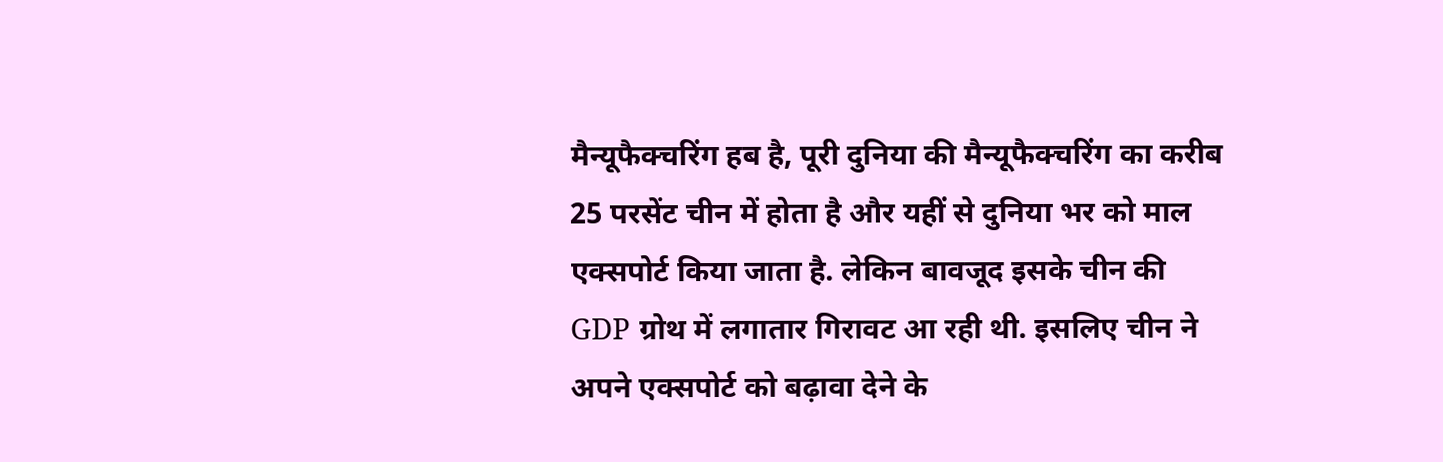मैन्यूफैक्चरिंग हब है, पूरी दुनिया की मैन्यूफैक्चरिंग का करीब 25 परसेंट चीन में होता है और यहीं से दुनिया भर को माल एक्सपोर्ट किया जाता है. लेकिन बावजूद इसके चीन की GDP ग्रोथ में लगातार गिरावट आ रही थी. इसलिए चीन ने अपने एक्सपोर्ट को बढ़ावा देने के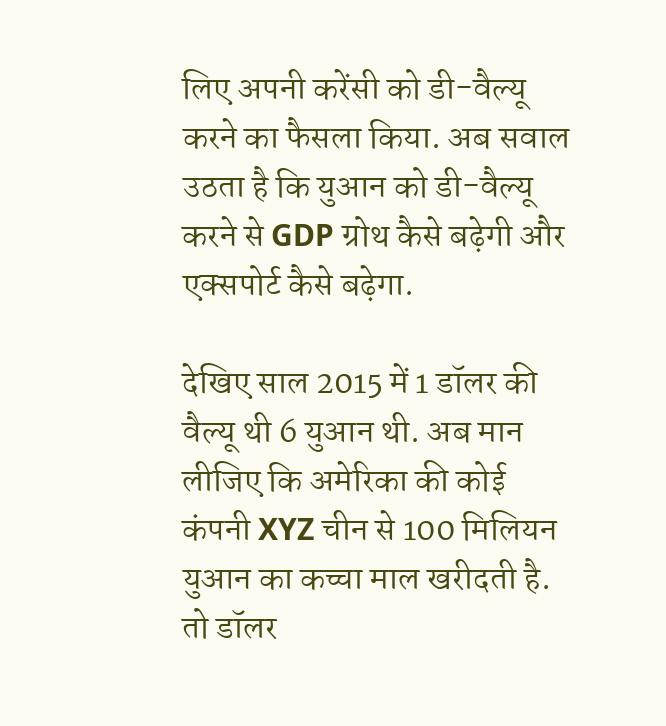लिए अपनी करेंसी को डी-वैल्यू करने का फैसला किया. अब सवाल उठता है कि युआन को डी-वैल्यू करने से GDP ग्रोथ कैसे बढ़ेगी और एक्सपोर्ट कैसे बढ़ेगा.

देखिए साल 2015 में 1 डॉलर की वैल्यू थी 6 युआन थी. अब मान लीजिए कि अमेरिका की कोई कंपनी XYZ चीन से 100 मिलियन युआन का कच्चा माल खरीदती है. तो डॉलर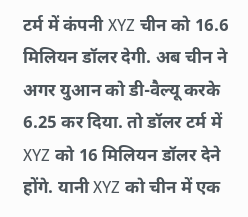टर्म में कंपनी XYZ चीन को 16.6 मिलियन डॉलर देगी. अब चीन ने अगर युआन को डी-वैल्यू करके 6.25 कर दिया. तो डॉलर टर्म में XYZ को 16 मिलियन डॉलर देने होंगे. यानी XYZ को चीन में एक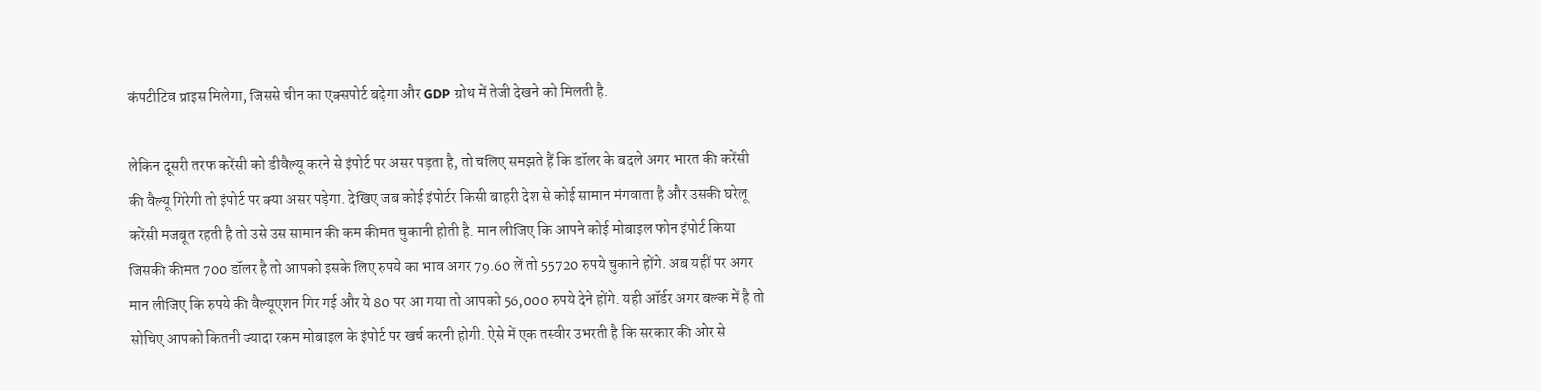कंपटीटिव प्राइस मिलेगा, जिससे चीन का एक्सपोर्ट बढ़ेगा और GDP ग्रोथ में तेजी देखने को मिलती है.

लेकिन दूसरी तरफ करेंसी को डीवैल्यू करने से इंपोर्ट पर असर पड़ता है, तो चलिए समझते हैं कि डॉलर के बदले अगर भारत की करेंसी की वैल्यू गिरेगी तो इंपोर्ट पर क्या असर पड़ेगा. देखिए जब कोई इंपोर्टर किसी बाहरी देश से कोई सामान मंगवाता है और उसकी घरेलू करेंसी मजबूत रहती है तो उसे उस सामान की कम कीमत चुकानी होती है. मान लीजिए कि आपने कोई मोबाइल फोन इंपोर्ट किया जिसकी कीमत 700 डॉलर है तो आपको इसके लिए रुपये का भाव अगर 79.60 लें तो 55720 रुपये चुकाने होंगे. अब यहीं पर अगर मान लीजिए कि रुपये की वैल्यूएशन गिर गई और ये 80 पर आ गया तो आपको 56,000 रुपये देने होंगे. यही ऑर्डर अगर बल्क में है तो सोचिए आपको कितनी ज्यादा रकम मोबाइल के इंपोर्ट पर खर्च करनी होगी. ऐसे में एक तस्वीर उभरती है कि सरकार की ओर से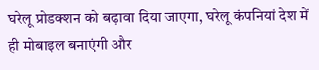घरेलू प्रोडक्शन को बढ़ावा दिया जाएगा, घरेलू कंपनियां देश में ही मोबाइल बनाएंगी और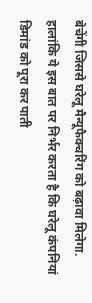बेचेंगी जिससे घरेलू मैन्यूफैक्चरिंग को बढ़ावा मिलेगा. हालांकि ये इस बात पर निर्भर करता है कि घरेलू कंपनियां डिमांड को पूरा कर पाती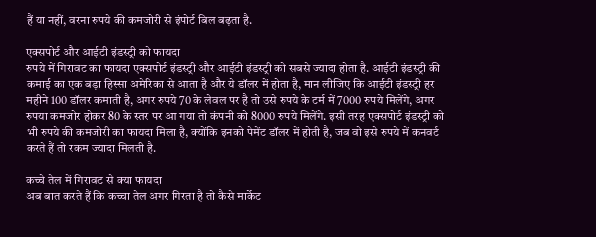हैं या नहीं, वरना रुपये की कमजोरी से इंपोर्ट बिल बढ़ता है.

एक्सपोर्ट और आईटी इंडस्ट्री को फायदा
रुपये में गिरावट का फायदा एक्सपोर्ट इंडस्ट्री और आईटी इंडस्ट्री को सबसे ज्यादा होता है. आईटी इंडस्ट्री की कमाई का एक बड़ा हिस्सा अमेरिका से आता है और ये डॉलर में होता है, मान लीजिए कि आईटी इंडस्ट्री हर महीने 100 डॉलर कमाती है, अगर रुपये 70 के लेवल पर है तो उसे रुपये के टर्म में 7000 रुपये मिलेंगे, अगर रुपया कमजोर होकर 80 के स्तर पर आ गया तो कंपनी को 8000 रुपये मिलेंगे. इसी तरह एक्सपोर्ट इंडस्ट्री को भी रुपये की कमजोरी का फायदा मिला है, क्योंकि इनको पेमेंट डॉलर में होती है, जब वो इसे रुपये में कनवर्ट करते हैं तो रकम ज्यादा मिलती है.

कच्चे तेल में गिरावट से क्या फायदा
अब बात करते हैं कि कच्चा तेल अगर गिरता है तो कैसे मार्केट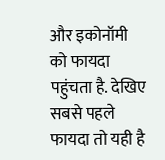और इकोनॉमी को फायदा पहुंचता है. देखिए सबसे पहले फायदा तो यही है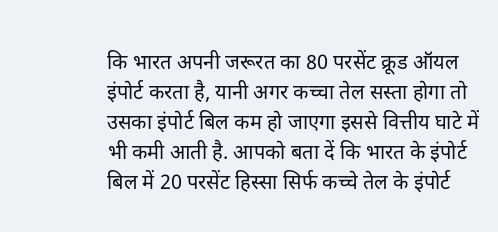कि भारत अपनी जरूरत का 80 परसेंट क्रूड ऑयल इंपोर्ट करता है, यानी अगर कच्चा तेल सस्ता होगा तो उसका इंपोर्ट बिल कम हो जाएगा इससे वित्तीय घाटे में भी कमी आती है. आपको बता दें कि भारत के इंपोर्ट बिल में 20 परसेंट हिस्सा सिर्फ कच्चे तेल के इंपोर्ट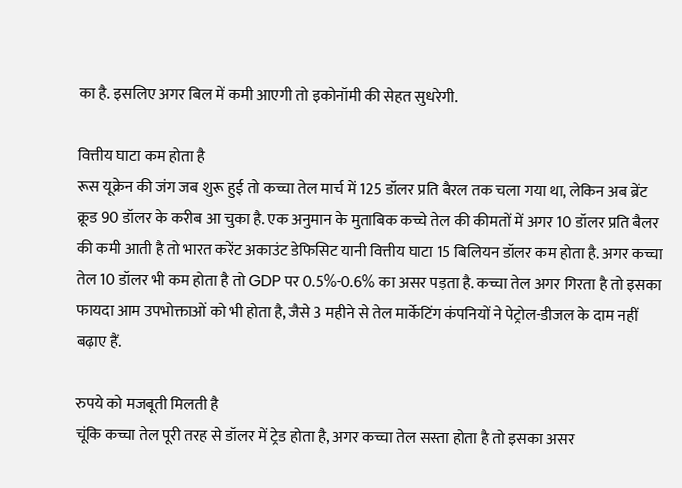का है. इसलिए अगर बिल में कमी आएगी तो इकोनॉमी की सेहत सुधरेगी.

वित्तीय घाटा कम होता है
रूस यूक्रेन की जंग जब शुरू हुई तो कच्चा तेल मार्च में 125 डॉलर प्रति बैरल तक चला गया था, लेकिन अब ब्रेंट क्रूड 90 डॉलर के करीब आ चुका है. एक अनुमान के मुताबिक कच्चे तेल की कीमतों में अगर 10 डॉलर प्रति बैलर की कमी आती है तो भारत करेंट अकाउंट डेफिसिट यानी वित्तीय घाटा 15 बिलियन डॉलर कम होता है. अगर कच्चा तेल 10 डॉलर भी कम होता है तो GDP पर 0.5%-0.6% का असर पड़ता है. कच्चा तेल अगर गिरता है तो इसका फायदा आम उपभोक्ताओं को भी होता है, जैसे 3 महीने से तेल मार्केटिंग कंपनियों ने पेट्रोल-डीजल के दाम नहीं बढ़ाए हैं.

रुपये को मजबूती मिलती है
चूंकि कच्चा तेल पूरी तरह से डॉलर में ट्रेड होता है, अगर कच्चा तेल सस्ता होता है तो इसका असर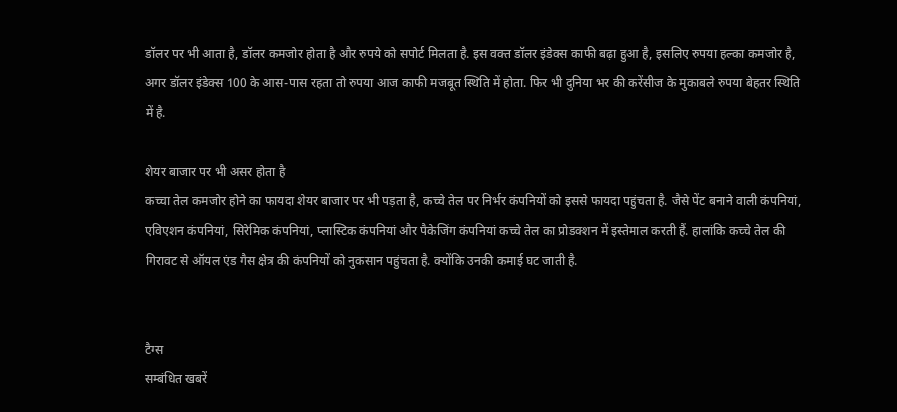डॉलर पर भी आता है, डॉलर कमजोर होता है और रुपये को सपोर्ट मिलता है. इस वक्त डॉलर इंडेक्स काफी बढ़ा हुआ है, इसलिए रुपया हल्का कमजोर है, अगर डॉलर इंडेक्स 100 के आस-पास रहता तो रुपया आज काफी मजबूत स्थिति में होता. फिर भी दुनिया भर की करेंसीज के मुकाबले रुपया बेहतर स्थिति में है.

शेयर बाजार पर भी असर होता है
कच्चा तेल कमजोर होने का फायदा शेयर बाजार पर भी पड़ता है, कच्चे तेल पर निर्भर कंपनियों को इससे फायदा पहुंचता है. जैसे पेंट बनाने वाली कंपनियां, एविएशन कंपनियां, सिरेमिक कंपनियां, प्लास्टिक कंपनियां और पैकेजिंग कंपनियां कच्चे तेल का प्रोडक्शन में इस्तेमाल करती हैं. हालांकि कच्चे तेल की गिरावट से ऑयल एंड गैस क्षेत्र की कंपनियों को नुकसान पहुंचता है. क्योंकि उनकी कमाई घट जाती है.


टैग्स
सम्बंधित खबरें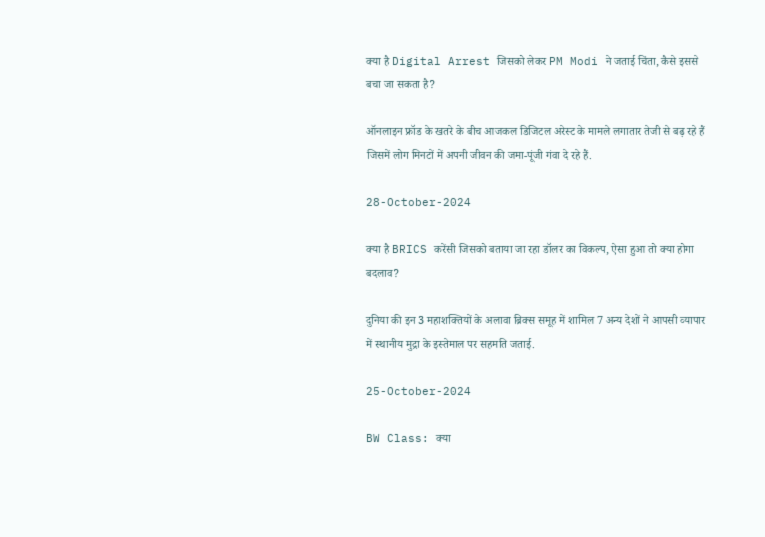क्या है Digital Arrest जिसको लेकर PM Modi ने जताई चिंता, कैसे इससे बचा जा सकता है?

ऑनलाइन फ्रॉड के खतरे के बीच आजकल डिजिटल अरेस्ट के मामले लगातार तेजी से बढ़ रहे हैं जिसमें लोग मिनटों में अपनी जीवन की जमा-पूंजी गंवा दे रहे हैं.

28-October-2024

क्या है BRICS करेंसी जिसको बताया जा रहा डॉलर का विकल्प, ऐसा हुआ तो क्या होगा बदलाव?

दुनिया की इन 3 महाशक्तियों के अलावा ब्रिक्‍स समूह में शामिल 7 अन्‍य देशों ने आपसी व्‍यापार में स्‍थानीय मुद्रा के इस्‍तेमाल पर सहमति जताई.

25-October-2024

BW Class: क्या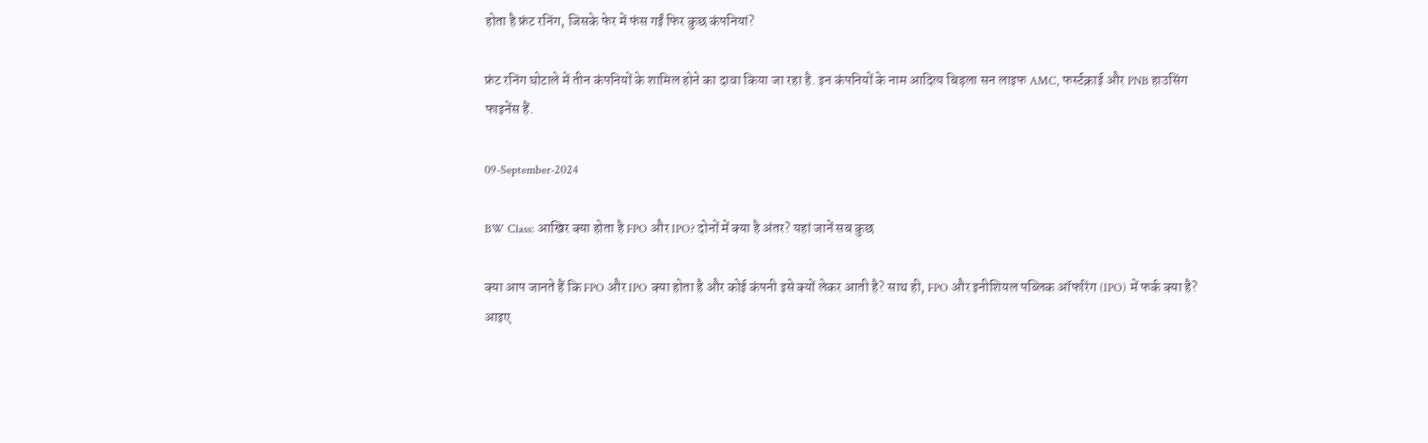होता है फ्रंट रनिंग, जिसके फेर में फंस गईं फिर कुछ कंपनियां?

फ्रंट रनिंग घोटाले में तीन कंपनियों के शामिल होने का दावा किया जा रहा है. इन कंपनियों के नाम आदित्य बिड़ला सन लाइफ AMC, फर्स्टक्राई और PNB हाउसिंग फाइनेंस हैं.

09-September-2024

BW Class: आखिर क्या होता है FPO और IPO? दोनों में क्या है अंतर? यहां जानें सब कुछ

क्या आप जानते हैं कि FPO और IPO क्या होता है और कोई कंपनी इसे क्यों लेकर आती है? साथ ही, FPO और इनीशियल पब्लिक ऑफरिंग (IPO) में फर्क क्या है? आइए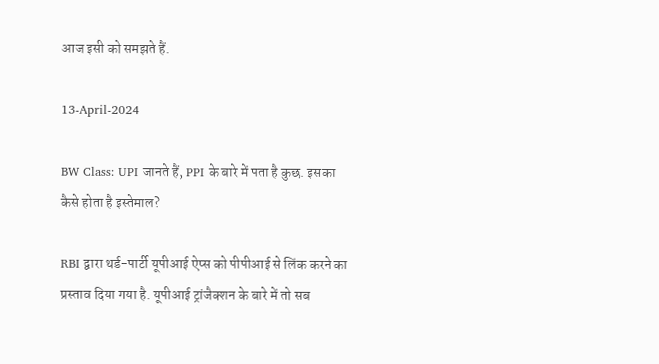आज इसी को समझते हैं.

13-April-2024

BW Class: UPI जानते हैं, PPI के बारे में पता है कुछ. इसका कैसे होता है इस्‍तेमाल?

RBI द्वारा थर्ड-पार्टी यूपीआई ऐप्स को पीपीआई से लिंक करने का प्रस्ताव दिया गया है. यूपीआई ट्रांजैक्शन के बारे में तो सब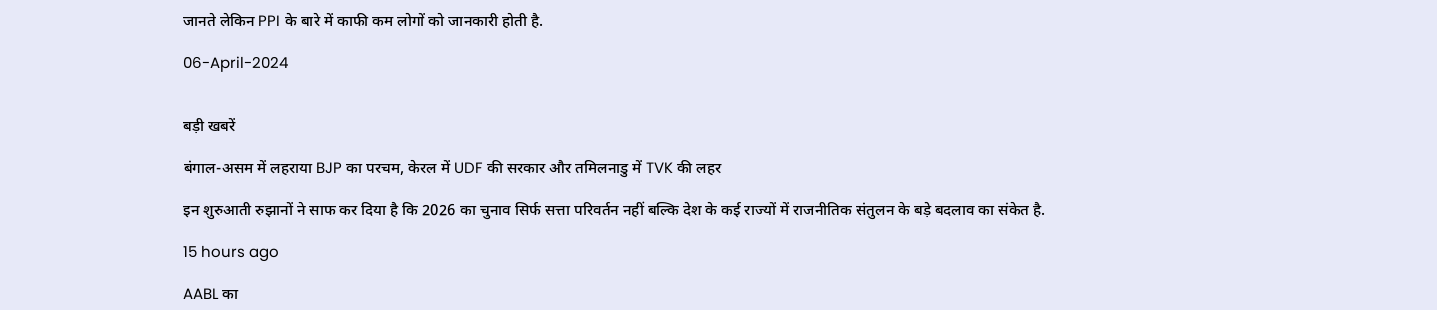जानते लेकिन PPI के बारे में काफी कम लोगों को जानकारी होती है.

06-April-2024


बड़ी खबरें

बंगाल-असम में लहराया BJP का परचम, केरल में UDF की सरकार और तमिलनाडु में TVK की लहर

इन शुरुआती रुझानों ने साफ कर दिया है कि 2026 का चुनाव सिर्फ सत्ता परिवर्तन नहीं बल्कि देश के कई राज्यों में राजनीतिक संतुलन के बड़े बदलाव का संकेत है.

15 hours ago

AABL का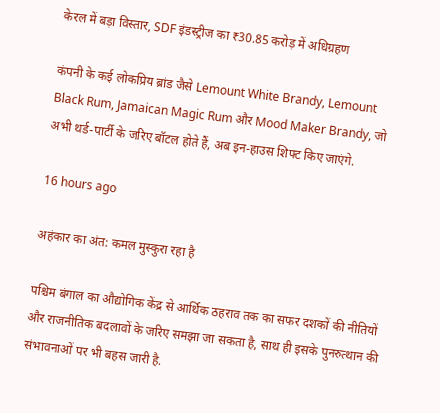केरल में बड़ा विस्तार, SDF इंडस्ट्रीज का ₹30.85 करोड़ में अधिग्रहण

कंपनी के कई लोकप्रिय ब्रांड जैसे Lemount White Brandy, Lemount Black Rum, Jamaican Magic Rum और Mood Maker Brandy, जो अभी थर्ड-पार्टी के जरिए बॉटल होते हैं, अब इन-हाउस शिफ्ट किए जाएंगे.

16 hours ago

अहंकार का अंत: कमल मुस्कुरा रहा है

पश्चिम बंगाल का औद्योगिक केंद्र से आर्थिक ठहराव तक का सफर दशकों की नीतियों और राजनीतिक बदलावों के जरिए समझा जा सकता है, साथ ही इसके पुनरुत्थान की संभावनाओं पर भी बहस जारी है.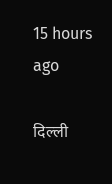15 hours ago

दिल्ली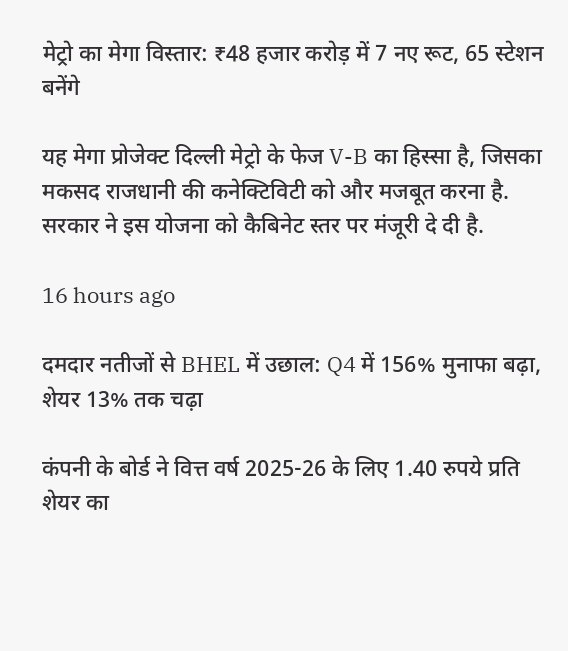मेट्रो का मेगा विस्तार: ₹48 हजार करोड़ में 7 नए रूट, 65 स्टेशन बनेंगे

यह मेगा प्रोजेक्ट दिल्ली मेट्रो के फेज V-B का हिस्सा है, जिसका मकसद राजधानी की कनेक्टिविटी को और मजबूत करना है. सरकार ने इस योजना को कैबिनेट स्तर पर मंजूरी दे दी है.

16 hours ago

दमदार नतीजों से BHEL में उछाल: Q4 में 156% मुनाफा बढ़ा, शेयर 13% तक चढ़ा

कंपनी के बोर्ड ने वित्त वर्ष 2025-26 के लिए 1.40 रुपये प्रति शेयर का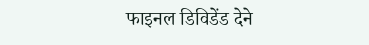फाइनल डिविडेंड देने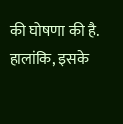की घोषणा की है. हालांकि, इसके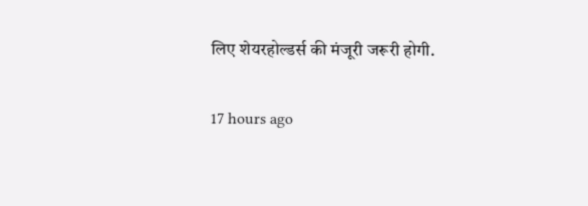लिए शेयरहोल्डर्स की मंजूरी जरूरी होगी.

17 hours ago